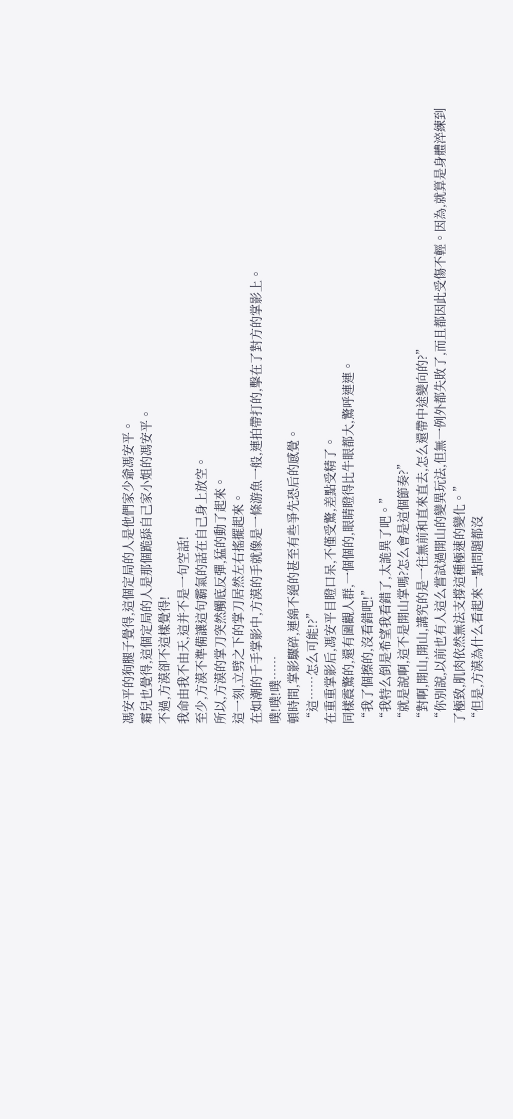馮安平的狗腿子覺得,這個定局的人是他們家少爺馮安平。
霜兒也覺得,這個定局的人是那個跪舔自己家小姐的馮安平。
不過,方漠卻不這樣覺得!
我命由我不由天,這并不是一句空話!
至少,方漠不準備讓這句霸氣的話在自己身上放空。
所以,方漠的掌刀突然觸底反彈,猛的動了起來。
這一刻,立劈之下的掌刀居然左右搖擺起來。
在如潮的千手掌影中,方漠的手就像是一條游魚一般,連拍帶打的,擊在了對方的掌影上。
噗!噗!噗……
頓時間,掌影驟碎,連綿不絕的甚至有些爭先恐后的感覺。
“這……怎么可能!?”
在重重掌影后,馮安平目瞪口呆,不僅受驚,差點受精了。
同樣震驚的,還有圍觀人群,一個個的,眼睛瞪得比牛眼都大,驚呼連連。
“我了個擦的,沒看錯吧!”
“我特么倒是希望我看錯了,太詭異了吧。”
“就是說啊,這不是開山掌嗎?怎么會是這個節奏?”
“對啊,開山,開山,講究的是一往無前和直來直去,怎么還帶中途變向的?”
“你別說,以前也有人這么嘗試過開山的變異玩法,但無一例外都失敗了,而且都因此受傷不輕。因為,就算是身體淬練到了極致,肌肉依然無法支撐這種極速的變化。”
“但是,方漠為什么看起來一點問題都沒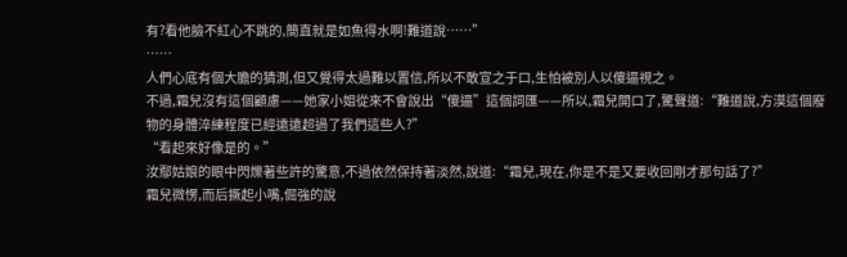有?看他臉不紅心不跳的,簡直就是如魚得水啊!難道說……”
……
人們心底有個大膽的猜測,但又覺得太過難以置信,所以不敢宣之于口,生怕被別人以傻逼視之。
不過,霜兒沒有這個顧慮——她家小姐從來不會說出“傻逼”這個詞匯——所以,霜兒開口了,驚聲道:“難道說,方漠這個廢物的身體淬練程度已經遠遠超過了我們這些人?”
“看起來好像是的。”
汝鄢姑娘的眼中閃爍著些許的驚意,不過依然保持著淡然,說道:“霜兒,現在,你是不是又要收回剛才那句話了?”
霜兒微愣,而后撅起小嘴,倔強的說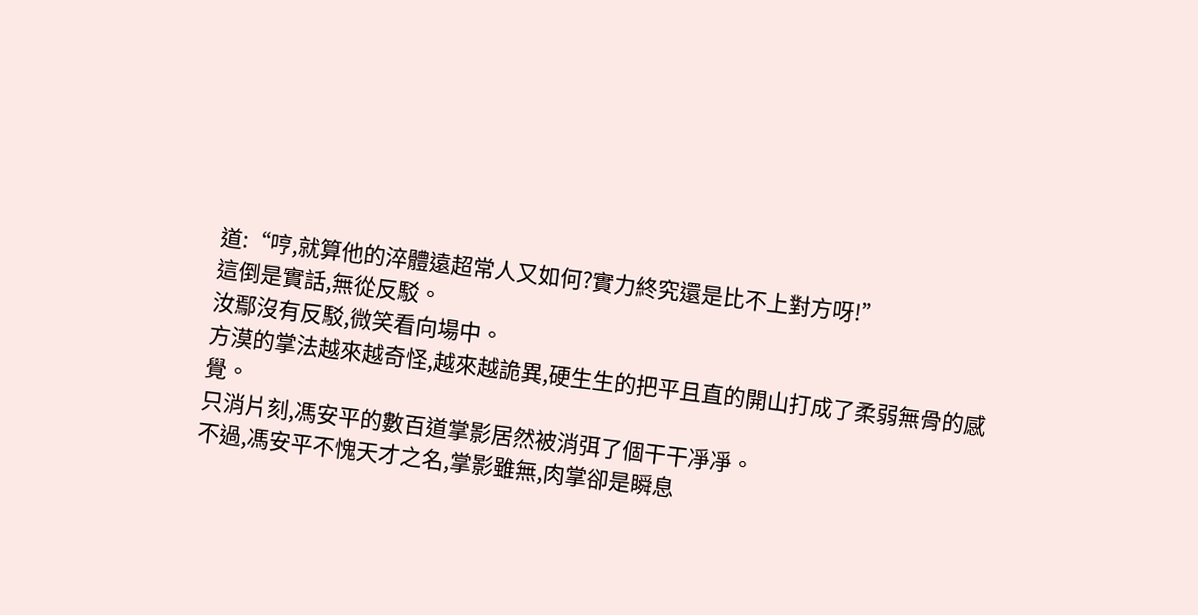道:“哼,就算他的淬體遠超常人又如何?實力終究還是比不上對方呀!”
這倒是實話,無從反駁。
汝鄢沒有反駁,微笑看向場中。
方漠的掌法越來越奇怪,越來越詭異,硬生生的把平且直的開山打成了柔弱無骨的感覺。
只消片刻,馮安平的數百道掌影居然被消弭了個干干凈凈。
不過,馮安平不愧天才之名,掌影雖無,肉掌卻是瞬息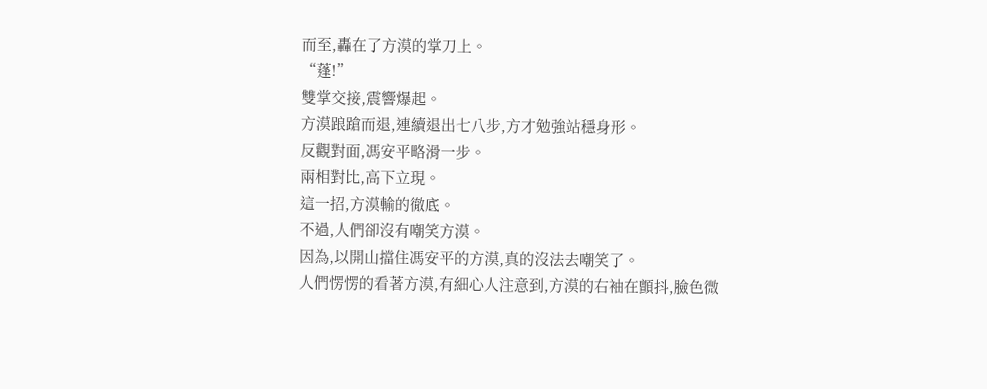而至,轟在了方漠的掌刀上。
“蓬!”
雙掌交接,震響爆起。
方漠踉蹌而退,連續退出七八步,方才勉強站穩身形。
反觀對面,馮安平略滑一步。
兩相對比,高下立現。
這一招,方漠輸的徹底。
不過,人們卻沒有嘲笑方漠。
因為,以開山擋住馮安平的方漠,真的沒法去嘲笑了。
人們愣愣的看著方漠,有細心人注意到,方漠的右袖在顫抖,臉色微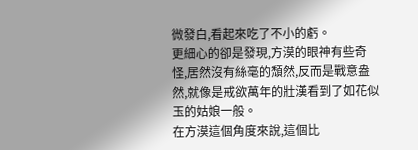微發白,看起來吃了不小的虧。
更細心的卻是發現,方漠的眼神有些奇怪,居然沒有絲毫的頹然,反而是戰意盎然,就像是戒欲萬年的壯漢看到了如花似玉的姑娘一般。
在方漠這個角度來說,這個比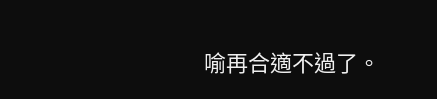喻再合適不過了。